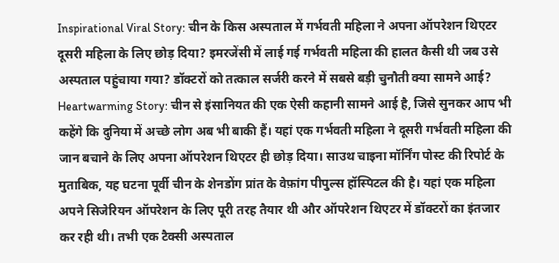Inspirational Viral Story: चीन के किस अस्पताल में गर्भवती महिला ने अपना ऑपरेशन थिएटर दूसरी महिला के लिए छोड़ दिया? इमरजेंसी में लाई गई गर्भवती महिला की हालत कैसी थी जब उसे अस्पताल पहुंचाया गया? डॉक्टरों को तत्काल सर्जरी करने में सबसे बड़ी चुनौती क्या सामने आई?
Heartwarming Story: चीन से इंसानियत की एक ऐसी कहानी सामने आई है, जिसे सुनकर आप भी कहेंगे कि दुनिया में अच्छे लोग अब भी बाकी हैं। यहां एक गर्भवती महिला ने दूसरी गर्भवती महिला की जान बचाने के लिए अपना ऑपरेशन थिएटर ही छोड़ दिया। साउथ चाइना मॉर्निंग पोस्ट की रिपोर्ट के मुताबिक, यह घटना पूर्वी चीन के शेनडोंग प्रांत के वेफ़ांग पीपुल्स हॉस्पिटल की है। यहां एक महिला अपने सिजेरियन ऑपरेशन के लिए पूरी तरह तैयार थी और ऑपरेशन थिएटर में डॉक्टरों का इंतजार कर रही थी। तभी एक टैक्सी अस्पताल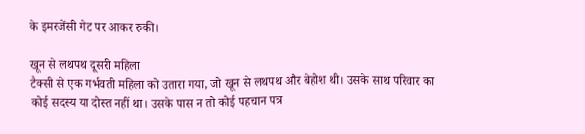के इमरजेंसी गेट पर आकर रुकी।

खून से लथपथ दूसरी महिला
टैक्सी से एक गर्भवती महिला को उतारा गया, जो खून से लथपथ और बेहोश थी। उसके साथ परिवार का कोई सदस्य या दोस्त नहीं था। उसके पास न तो कोई पहचान पत्र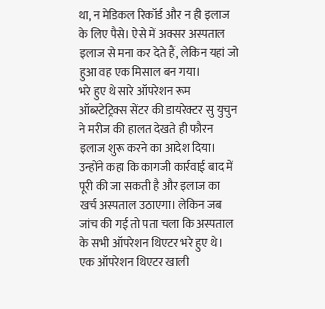था, न मेडिकल रिकॉर्ड और न ही इलाज के लिए पैसे। ऐसे में अक्सर अस्पताल इलाज से मना कर देते हैं, लेकिन यहां जो हुआ वह एक मिसाल बन गया।
भरे हुए थे सारे ऑपरेशन रूम
ऑब्स्टेट्रिक्स सेंटर की डायरेक्टर सु युचुन ने मरीज की हालत देखते ही फौरन इलाज शुरू करने का आदेश दिया। उन्होंने कहा कि कागजी कार्रवाई बाद में पूरी की जा सकती है और इलाज का खर्च अस्पताल उठाएगा। लेकिन जब जांच की गई तो पता चला कि अस्पताल के सभी ऑपरेशन थिएटर भरे हुए थे। एक ऑपरेशन थिएटर खाली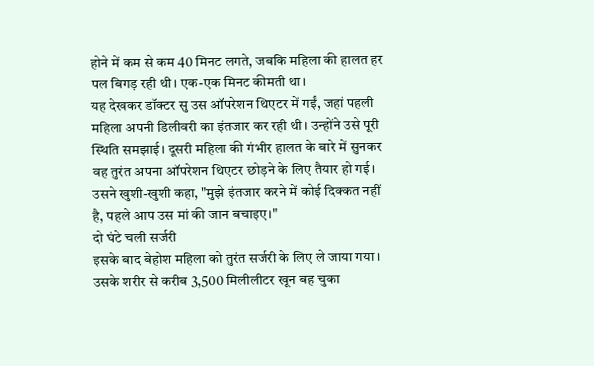होने में कम से कम 40 मिनट लगते, जबकि महिला की हालत हर पल बिगड़ रही थी। एक-एक मिनट कीमती था।
यह देखकर डॉक्टर सु उस ऑपरेशन थिएटर में गईं, जहां पहली महिला अपनी डिलीवरी का इंतजार कर रही थी। उन्होंने उसे पूरी स्थिति समझाई। दूसरी महिला की गंभीर हालत के बारे में सुनकर वह तुरंत अपना ऑपरेशन थिएटर छोड़ने के लिए तैयार हो गई। उसने खुशी-खुशी कहा, "मुझे इंतजार करने में कोई दिक्कत नहीं है, पहले आप उस मां की जान बचाइए।"
दो घंटे चली सर्जरी
इसके बाद बेहोश महिला को तुरंत सर्जरी के लिए ले जाया गया। उसके शरीर से करीब 3,500 मिलीलीटर खून बह चुका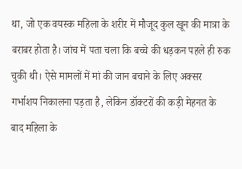था, जो एक वयस्क महिला के शरीर में मौजूद कुल खून की मात्रा के बराबर होता है। जांच में पता चला कि बच्चे की धड़कन पहले ही रुक चुकी थी। ऐसे मामलों में मां की जान बचाने के लिए अक्सर गर्भाशय निकालना पड़ता है, लेकिन डॉक्टरों की कड़ी मेहनत के बाद महिला के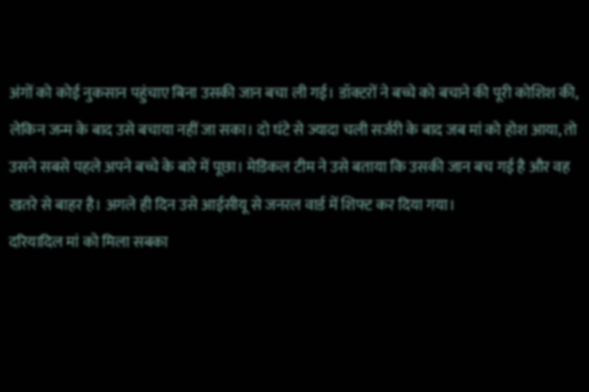अंगों को कोई नुकसान पहुंचाए बिना उसकी जान बचा ली गई। डॉक्टरों ने बच्चे को बचाने की पूरी कोशिश की, लेकिन जन्म के बाद उसे बचाया नहीं जा सका। दो घंटे से ज्यादा चली सर्जरी के बाद जब मां को होश आया, तो उसने सबसे पहले अपने बच्चे के बारे में पूछा। मेडिकल टीम ने उसे बताया कि उसकी जान बच गई है और वह खतरे से बाहर है। अगले ही दिन उसे आईसीयू से जनरल वार्ड में शिफ्ट कर दिया गया।
दरियादिल मां को मिला सबका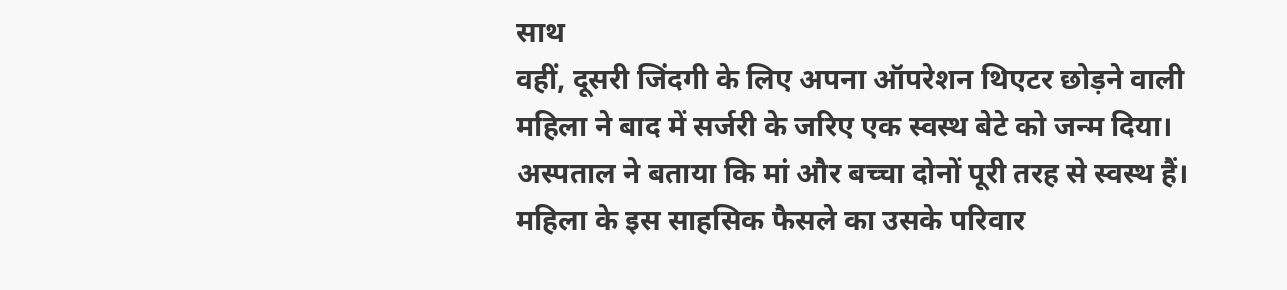साथ
वहीं, दूसरी जिंदगी के लिए अपना ऑपरेशन थिएटर छोड़ने वाली महिला ने बाद में सर्जरी के जरिए एक स्वस्थ बेटे को जन्म दिया। अस्पताल ने बताया कि मां और बच्चा दोनों पूरी तरह से स्वस्थ हैं। महिला के इस साहसिक फैसले का उसके परिवार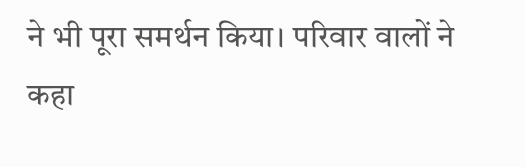ने भी पूरा समर्थन किया। परिवार वालों ने कहा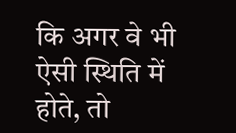कि अगर वे भी ऐसी स्थिति में होते, तो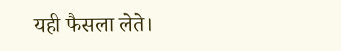यही फैसला लेते।